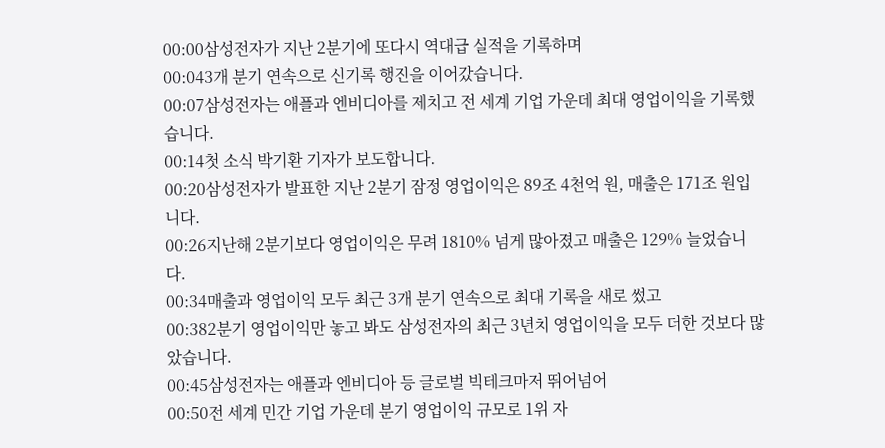00:00삼성전자가 지난 2분기에 또다시 역대급 실적을 기록하며
00:043개 분기 연속으로 신기록 행진을 이어갔습니다.
00:07삼성전자는 애플과 엔비디아를 제치고 전 세계 기업 가운데 최대 영업이익을 기록했습니다.
00:14첫 소식 박기환 기자가 보도합니다.
00:20삼성전자가 발표한 지난 2분기 잠정 영업이익은 89조 4천억 원, 매출은 171조 원입니다.
00:26지난해 2분기보다 영업이익은 무려 1810% 넘게 많아졌고 매출은 129% 늘었습니다.
00:34매출과 영업이익 모두 최근 3개 분기 연속으로 최대 기록을 새로 썼고
00:382분기 영업이익만 놓고 봐도 삼성전자의 최근 3년치 영업이익을 모두 더한 것보다 많았습니다.
00:45삼성전자는 애플과 엔비디아 등 글로벌 빅테크마저 뛰어넘어
00:50전 세계 민간 기업 가운데 분기 영업이익 규모로 1위 자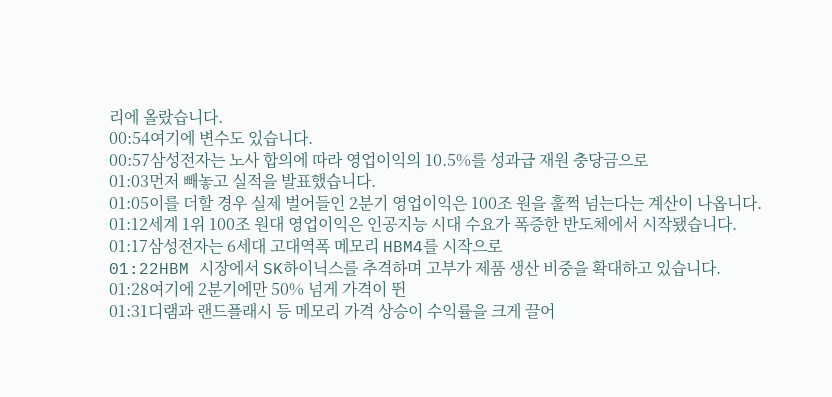리에 올랐습니다.
00:54여기에 변수도 있습니다.
00:57삼성전자는 노사 합의에 따라 영업이익의 10.5%를 성과급 재원 충당금으로
01:03먼저 빼놓고 실적을 발표했습니다.
01:05이를 더할 경우 실제 벌어들인 2분기 영업이익은 100조 원을 훌쩍 넘는다는 계산이 나옵니다.
01:12세계 1위 100조 원대 영업이익은 인공지능 시대 수요가 폭증한 반도체에서 시작됐습니다.
01:17삼성전자는 6세대 고대역폭 메모리 HBM4를 시작으로
01:22HBM 시장에서 SK하이닉스를 추격하며 고부가 제품 생산 비중을 확대하고 있습니다.
01:28여기에 2분기에만 50% 넘게 가격이 뛴
01:31디램과 랜드플래시 등 메모리 가격 상승이 수익률을 크게 끌어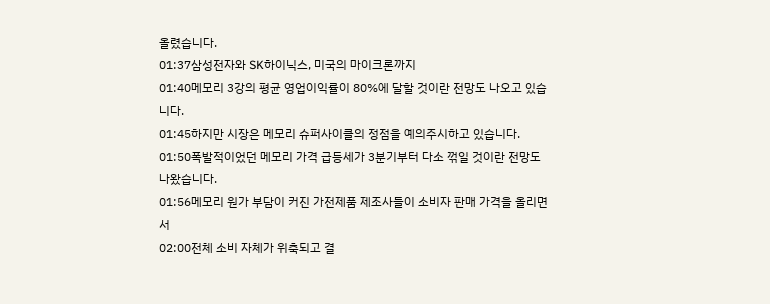올렸습니다.
01:37삼성전자와 SK하이닉스, 미국의 마이크론까지
01:40메모리 3강의 평균 영업이익률이 80%에 달할 것이란 전망도 나오고 있습니다.
01:45하지만 시장은 메모리 슈퍼사이클의 정점을 예의주시하고 있습니다.
01:50폭발적이었던 메모리 가격 급등세가 3분기부터 다소 꺾일 것이란 전망도 나왔습니다.
01:56메모리 원가 부담이 커진 가전제품 제조사들이 소비자 판매 가격을 올리면서
02:00전체 소비 자체가 위축되고 결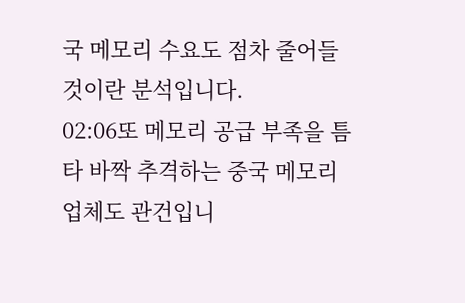국 메모리 수요도 점차 줄어들 것이란 분석입니다.
02:06또 메모리 공급 부족을 틈타 바짝 추격하는 중국 메모리 업체도 관건입니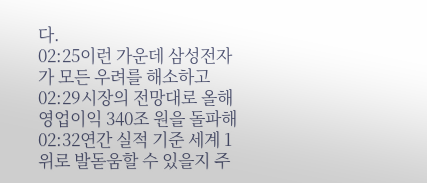다.
02:25이런 가운데 삼성전자가 모든 우려를 해소하고
02:29시장의 전망대로 올해 영업이익 340조 원을 돌파해
02:32연간 실적 기준 세계 1위로 발돋움할 수 있을지 주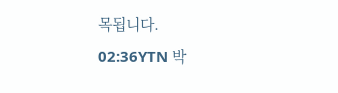목됩니다.
02:36YTN 박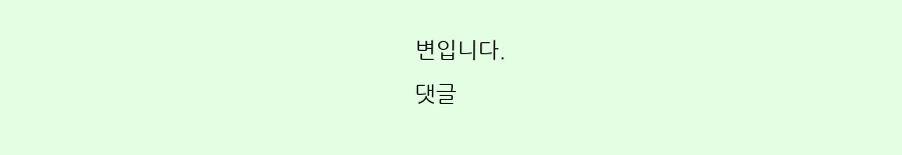변입니다.
댓글